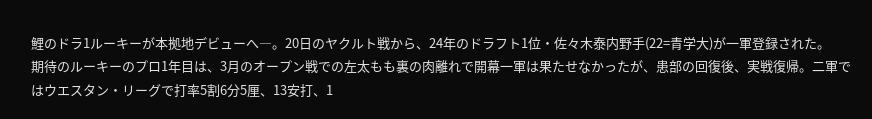鯉のドラ1ルーキーが本拠地デビューへ―。20日のヤクルト戦から、24年のドラフト1位・佐々木泰内野手(22=青学大)が一軍登録された。
期待のルーキーのプロ1年目は、3月のオープン戦での左太もも裏の肉離れで開幕一軍は果たせなかったが、患部の回復後、実戦復帰。二軍ではウエスタン・リーグで打率5割6分5厘、13安打、1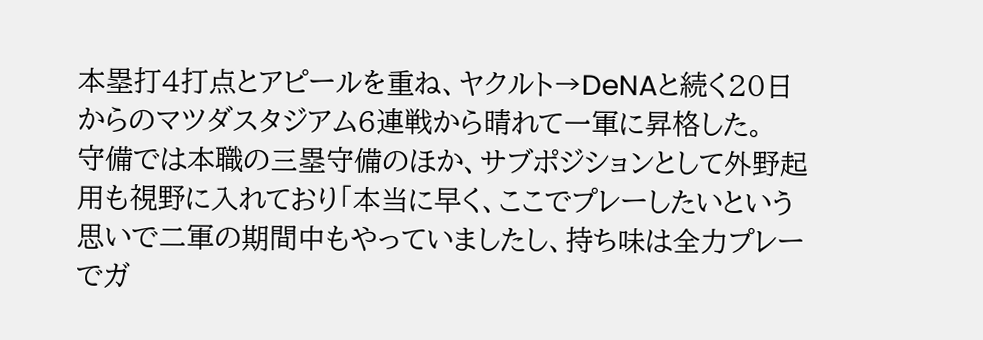本塁打4打点とアピールを重ね、ヤクルト→DeNAと続く20日からのマツダスタジアム6連戦から晴れて一軍に昇格した。
守備では本職の三塁守備のほか、サブポジションとして外野起用も視野に入れており「本当に早く、ここでプレーしたいという思いで二軍の期間中もやっていましたし、持ち味は全力プレーでガ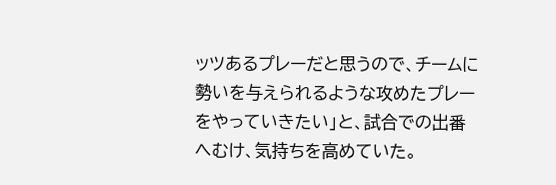ッツあるプレーだと思うので、チームに勢いを与えられるような攻めたプレーをやっていきたい」と、試合での出番へむけ、気持ちを高めていた。